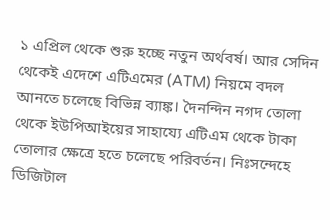১ এপ্রিল থেকে শুরু হচ্ছে নতুন অর্থবর্ষ। আর সেদিন থেকেই এদেশে এটিএমের (ATM) নিয়মে বদল আনতে চলেছে বিভিন্ন ব্যাঙ্ক। দৈনন্দিন নগদ তোলা থেকে ইউপিআইয়ের সাহায্যে এটিএম থেকে টাকা তোলার ক্ষেত্রে হতে চলেছে পরিবর্তন। নিঃসন্দেহে ডিজিটাল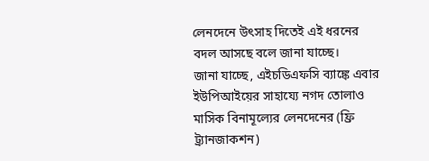লেনদেনে উৎসাহ দিতেই এই ধরনের বদল আসছে বলে জানা যাচ্ছে।
জানা যাচ্ছে, এইচডিএফসি ব্যাঙ্কে এবার ইউপিআইয়ের সাহায্যে নগদ তোলাও মাসিক বিনামূল্যের লেনদেনের (ফ্রি ট্র্যানজাকশন)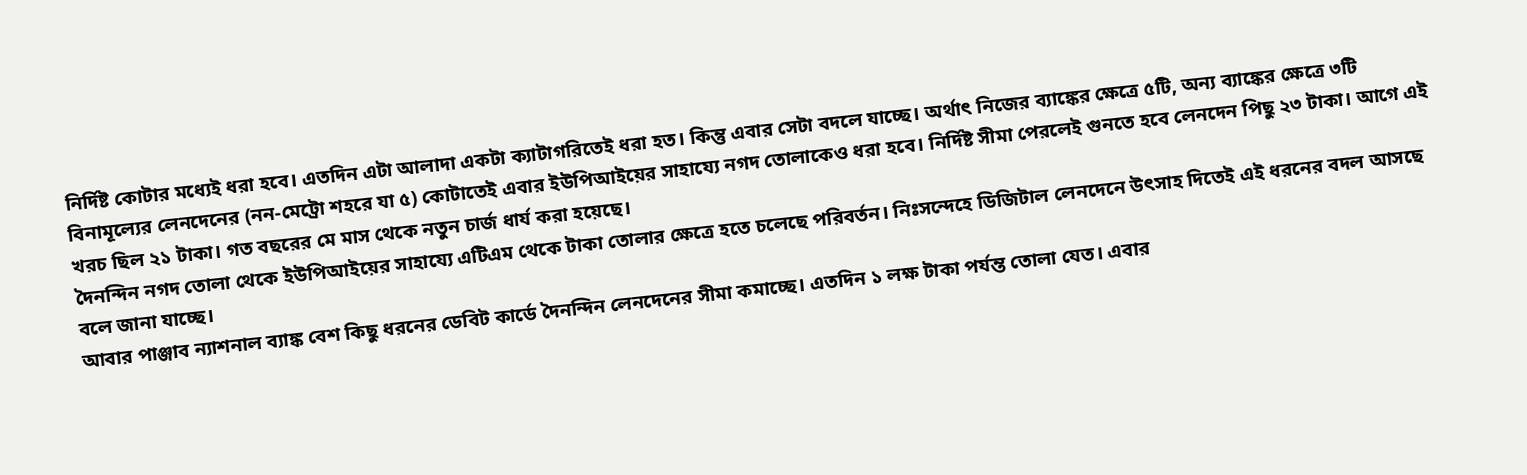নির্দিষ্ট কোটার মধ্যেই ধরা হবে। এতদিন এটা আলাদা একটা ক্যাটাগরিতেই ধরা হত। কিন্তু এবার সেটা বদলে যাচ্ছে। অর্থাৎ নিজের ব্যাঙ্কের ক্ষেত্রে ৫টি, অন্য ব্যাঙ্কের ক্ষেত্রে ৩টি বিনামূল্যের লেনদেনের (নন-মেট্রো শহরে যা ৫) কোটাতেই এবার ইউপিআইয়ের সাহায্যে নগদ তোলাকেও ধরা হবে। নির্দিষ্ট সীমা পেরলেই গুনতে হবে লেনদেন পিছু ২৩ টাকা। আগে এই খরচ ছিল ২১ টাকা। গত বছরের মে মাস থেকে নতুন চার্জ ধার্য করা হয়েছে।
দৈনন্দিন নগদ তোলা থেকে ইউপিআইয়ের সাহায্যে এটিএম থেকে টাকা তোলার ক্ষেত্রে হতে চলেছে পরিবর্তন। নিঃসন্দেহে ডিজিটাল লেনদেনে উৎসাহ দিতেই এই ধরনের বদল আসছে বলে জানা যাচ্ছে।
আবার পাঞ্জাব ন্যাশনাল ব্যাঙ্ক বেশ কিছু ধরনের ডেবিট কার্ডে দৈনন্দিন লেনদেনের সীমা কমাচ্ছে। এতদিন ১ লক্ষ টাকা পর্যন্ত তোলা যেত। এবার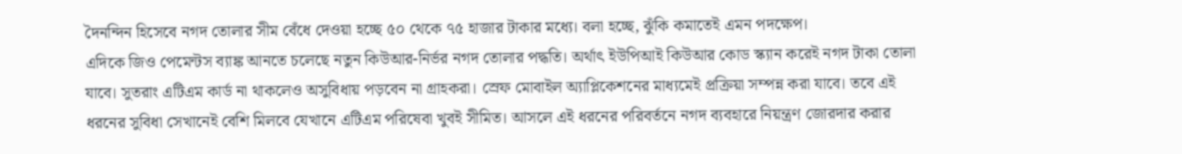দৈনন্দিন হিসেবে নগদ তোলার সীম বেঁধে দেওয়া হচ্ছে ৫০ থেকে ৭৫ হাজার টাকার মধ্যে। বলা হচ্ছে, ঝুঁকি কমাতেই এমন পদক্ষেপ।
এদিকে জিও পেমেন্টস ব্যাঙ্ক আনতে চলেছে নতুন কিউআর-নির্ভর নগদ তোলার পদ্ধতি। অর্থাৎ ইউপিআই কিউআর কোড স্ক্যান করেই নগদ টাকা তোলা যাবে। সুতরাং এটিএম কার্ড না থাকলেও অসুবিধায় পড়বেন না গ্রাহকরা। স্রেফ মোবাইল অ্যাপ্লিকেশনের মাধ্যমেই প্রক্রিয়া সম্পন্ন করা যাবে। তবে এই ধরনের সুবিধা সেখানেই বেশি মিলবে যেখানে এটিএম পরিষেবা খুবই সীমিত। আসলে এই ধরনের পরিবর্তনে নগদ ব্যবহারে নিয়ন্ত্রণ জোরদার করার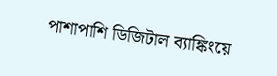পাশাপাশি ডিজিটাল ব্যাঙ্কিংয়ে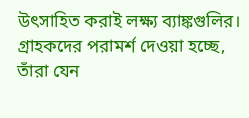উৎসাহিত করাই লক্ষ্য ব্যাঙ্কগুলির। গ্রাহকদের পরামর্শ দেওয়া হচ্ছে, তাঁরা যেন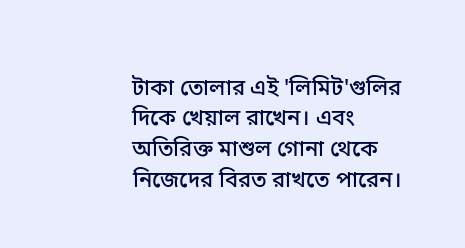টাকা তোলার এই 'লিমিট'গুলির দিকে খেয়াল রাখেন। এবং অতিরিক্ত মাশুল গোনা থেকে নিজেদের বিরত রাখতে পারেন।